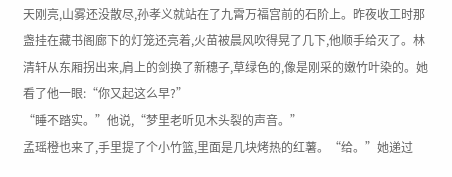天刚亮,山雾还没散尽,孙孝义就站在了九霄万福宫前的石阶上。昨夜收工时那盏挂在藏书阁廊下的灯笼还亮着,火苗被晨风吹得晃了几下,他顺手给灭了。林清轩从东厢拐出来,肩上的剑换了新穗子,草绿色的,像是刚采的嫩竹叶染的。她看了他一眼:“你又起这么早?”
“睡不踏实。”他说,“梦里老听见木头裂的声音。”
孟瑶橙也来了,手里提了个小竹篮,里面是几块烤热的红薯。“给。”她递过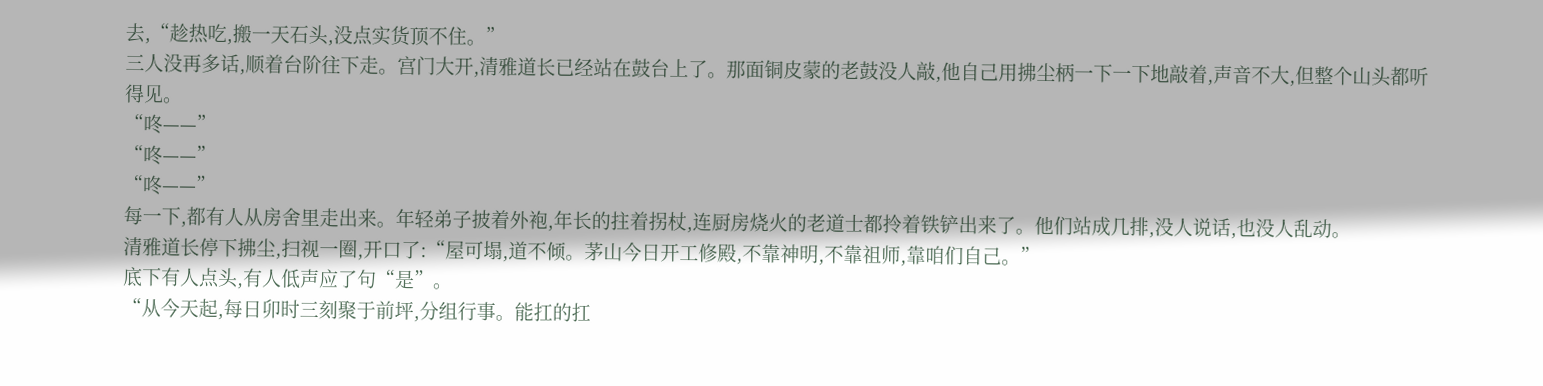去,“趁热吃,搬一天石头,没点实货顶不住。”
三人没再多话,顺着台阶往下走。宫门大开,清雅道长已经站在鼓台上了。那面铜皮蒙的老鼓没人敲,他自己用拂尘柄一下一下地敲着,声音不大,但整个山头都听得见。
“咚——”
“咚——”
“咚——”
每一下,都有人从房舍里走出来。年轻弟子披着外袍,年长的拄着拐杖,连厨房烧火的老道士都拎着铁铲出来了。他们站成几排,没人说话,也没人乱动。
清雅道长停下拂尘,扫视一圈,开口了:“屋可塌,道不倾。茅山今日开工修殿,不靠神明,不靠祖师,靠咱们自己。”
底下有人点头,有人低声应了句“是”。
“从今天起,每日卯时三刻聚于前坪,分组行事。能扛的扛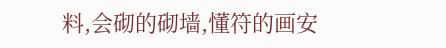料,会砌的砌墙,懂符的画安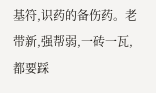基符,识药的备伤药。老带新,强帮弱,一砖一瓦,都要踩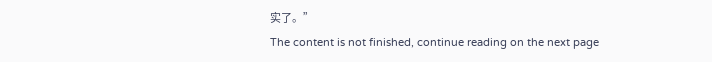实了。”
The content is not finished, continue reading on the next page